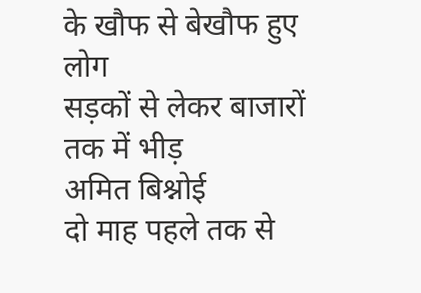के खौफ से बेखौफ हुए लोग
सड़कों से लेकर बाजारों तक में भीड़
अमित बिश्नोई
दो माह पहले तक से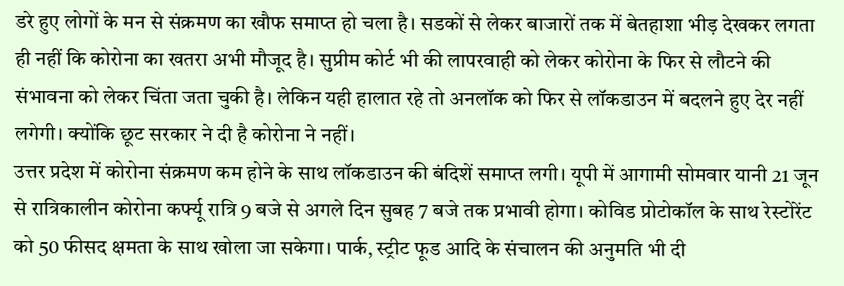डरे हुए लोगों के मन से संक्रमण का खौफ समाप्त हो चला है। सडकों से लेकर बाजारों तक में बेतहाशा भीड़ देखकर लगता ही नहीं कि कोरोना का खतरा अभी मौजूद है। सुप्रीम कोर्ट भी की लापरवाही को लेकर कोरोना के फिर से लौटने की संभावना को लेकर चिंता जता चुकी है। लेकिन यही हालात रहे तो अनलॉक को फिर से लॉकडाउन में बदलने हुए देर नहीं लगेगी। क्योंकि छूट सरकार ने दी है कोरोना ने नहीं।
उत्तर प्रदेश में कोरोना संक्रमण कम होने के साथ लॉकडाउन की बंदिशें समाप्त लगी। यूपी में आगामी सोमवार यानी 21 जून से रात्रिकालीन कोरोना कर्फ्यू रात्रि 9 बजे से अगले दिन सुबह 7 बजे तक प्रभावी होगा। कोविड प्रोटोकॉल के साथ रेस्टोरेंट को 50 फीसद क्षमता के साथ खोला जा सकेगा। पार्क, स्ट्रीट फूड आदि के संचालन की अनुमति भी दी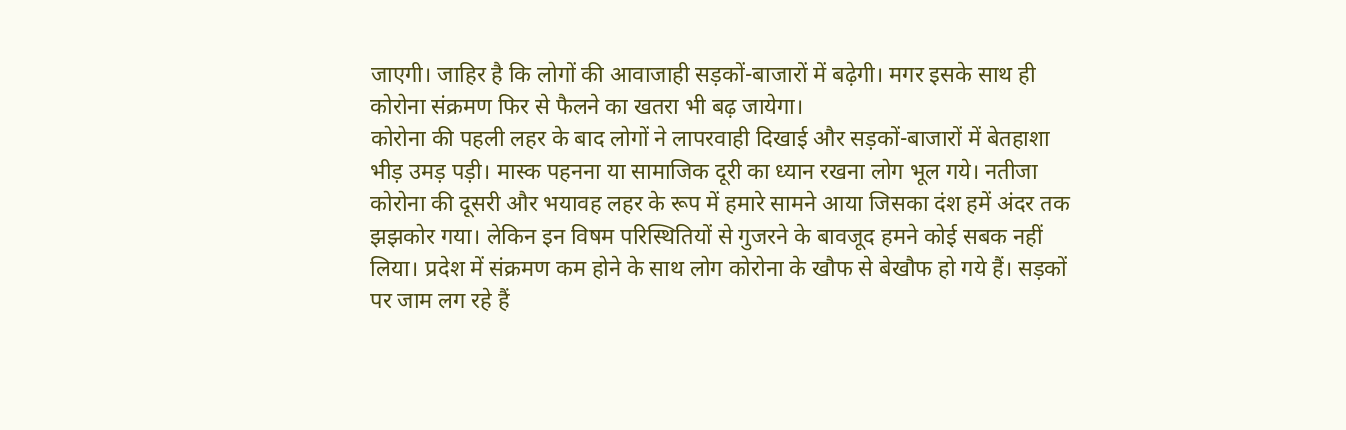जाएगी। जाहिर है कि लोगों की आवाजाही सड़कों-बाजारों में बढ़ेगी। मगर इसके साथ ही कोरोना संक्रमण फिर से फैलने का खतरा भी बढ़ जायेगा।
कोरोना की पहली लहर के बाद लोगों ने लापरवाही दिखाई और सड़कों-बाजारों में बेतहाशा भीड़ उमड़ पड़ी। मास्क पहनना या सामाजिक दूरी का ध्यान रखना लोग भूल गये। नतीजा कोरोना की दूसरी और भयावह लहर के रूप में हमारे सामने आया जिसका दंश हमें अंदर तक झझकोर गया। लेकिन इन विषम परिस्थितियों से गुजरने के बावजूद हमने कोई सबक नहीं लिया। प्रदेश में संक्रमण कम होने के साथ लोग कोरोना के खौफ से बेखौफ हो गये हैं। सड़कों पर जाम लग रहे हैं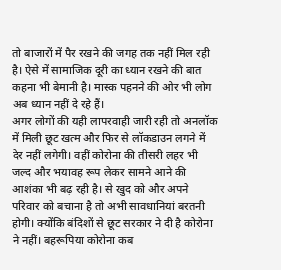तो बाजारों में पैर रखने की जगह तक नहीं मिल रही है। ऐसे में सामाजिक दूरी का ध्यान रखने की बात कहना भी बेमानी है। मास्क पहनने की ओर भी लोग अब ध्यान नहीं दे रहे हैं।
अगर लोगों की यही लापरवाही जारी रही तो अनलॉक में मिली छूट खत्म और फिर से लॉकडाउन लगने में देर नहीं लगेगी। वहीं कोरोना की तीसरी लहर भी जल्द और भयावह रूप लेकर सामने आने की आशंका भी बढ़ रही है। से खुद को और अपने परिवार को बचाना है तो अभी सावधानियां बरतनी होगी। क्योंकि बंदिशों से छूट सरकार ने दी है कोरोना ने नहीं। बहरूपिया कोरोना कब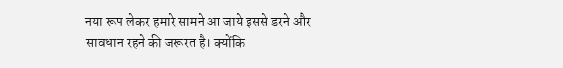नया रूप लेकर हमारे सामने आ जाये इससे डरने और सावधान रहने की जरूरत है। क्योंकि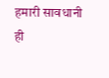हमारी सावधानी ही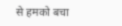से हमको बचा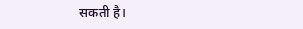सकती है।